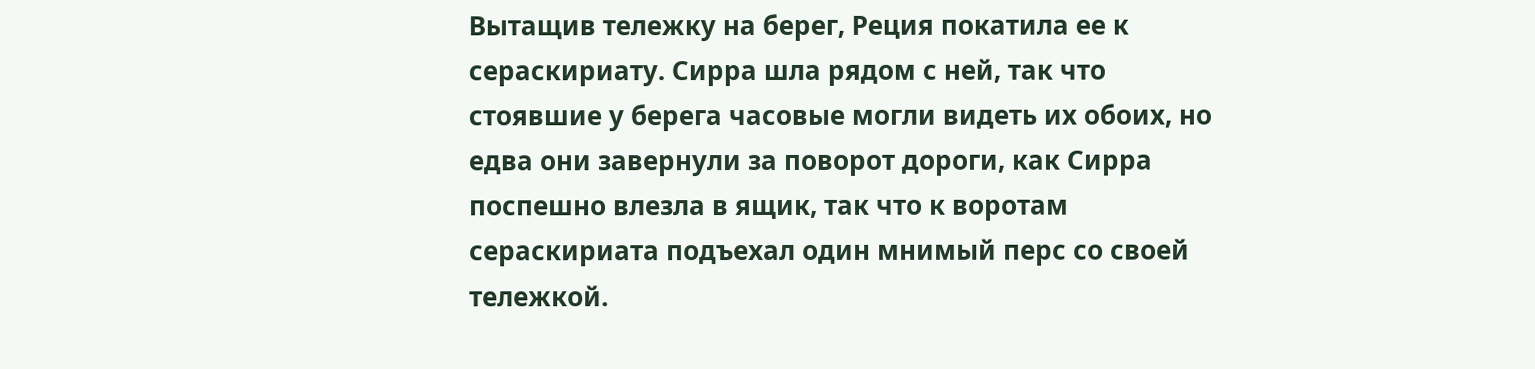Вытащив тележку на берег, Реция покатила ее к сераскириату. Сирра шла рядом с ней, так что стоявшие у берега часовые могли видеть их обоих, но едва они завернули за поворот дороги, как Сирра поспешно влезла в ящик, так что к воротам сераскириата подъехал один мнимый перс со своей тележкой.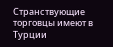Странствующие торговцы имеют в Турции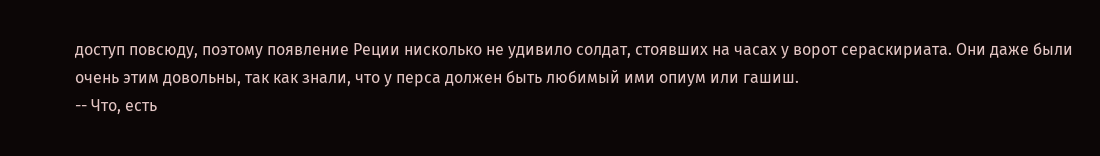доступ повсюду, поэтому появление Реции нисколько не удивило солдат, стоявших на часах у ворот сераскириата. Они даже были очень этим довольны, так как знали, что у перса должен быть любимый ими опиум или гашиш.
-- Что, есть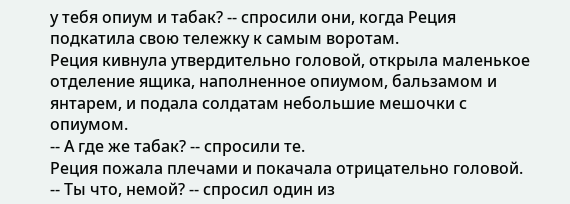у тебя опиум и табак? -- спросили они, когда Реция подкатила свою тележку к самым воротам.
Реция кивнула утвердительно головой, открыла маленькое отделение ящика, наполненное опиумом, бальзамом и янтарем, и подала солдатам небольшие мешочки с опиумом.
-- А где же табак? -- спросили те.
Реция пожала плечами и покачала отрицательно головой.
-- Ты что, немой? -- спросил один из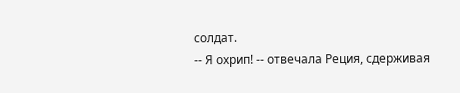солдат.
-- Я охрип! -- отвечала Реция, сдерживая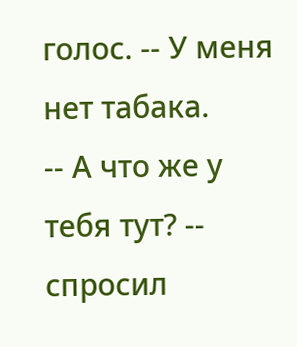голос. -- У меня нет табака.
-- А что же у тебя тут? -- спросил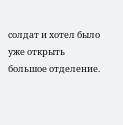солдат и хотел было уже открыть большое отделение.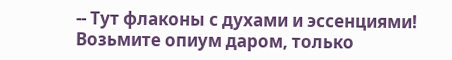-- Тут флаконы с духами и эссенциями! Возьмите опиум даром, только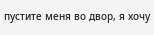пустите меня во двор, я хочу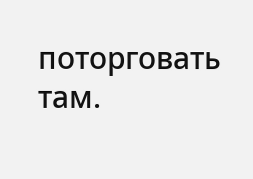поторговать там.